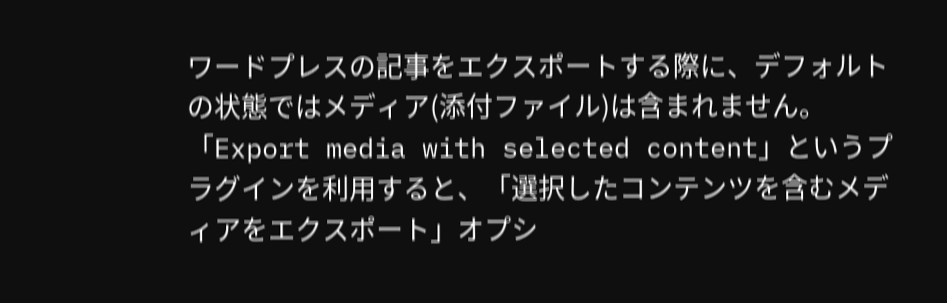ワードプレスの記事をエクスポートする際に、デフォルトの状態ではメディア(添付ファイル)は含まれません。「Export media with selected content」というプラグインを利用すると、「選択したコンテンツを含むメディアをエクスポート」オプシ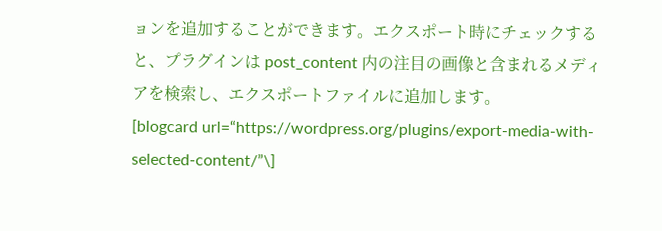ョンを追加することができます。エクスポート時にチェックすると、プラグインは post_content 内の注目の画像と含まれるメディアを検索し、エクスポートファイルに追加します。
[blogcard url=“https://wordpress.org/plugins/export-media-with-selected-content/”\]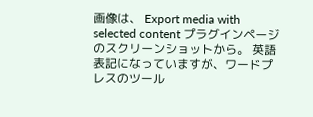画像は、 Export media with selected content プラグインページのスクリーンショットから。 英語表記になっていますが、ワードプレスのツール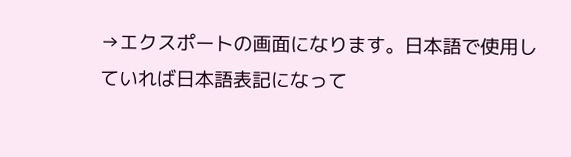→エクスポートの画面になります。日本語で使用していれば日本語表記になって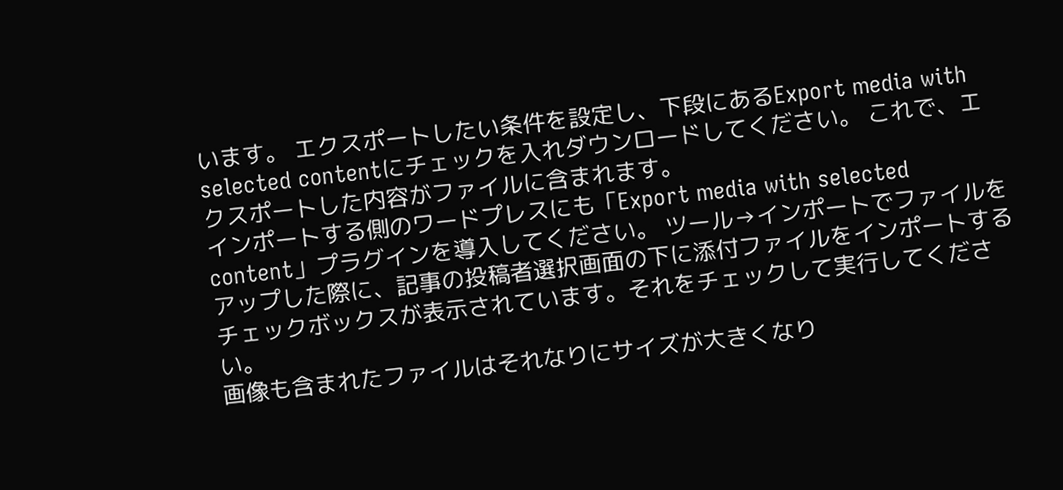います。 エクスポートしたい条件を設定し、下段にあるExport media with selected contentにチェックを入れダウンロードしてください。 これで、エクスポートした内容がファイルに含まれます。
インポートする側のワードプレスにも「Export media with selected content」プラグインを導入してください。 ツール→インポートでファイルをアップした際に、記事の投稿者選択画面の下に添付ファイルをインポートするチェックボックスが表示されています。それをチェックして実行してください。
画像も含まれたファイルはそれなりにサイズが大きくなり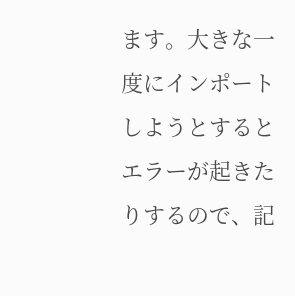ます。大きな一度にインポートしようとするとエラーが起きたりするので、記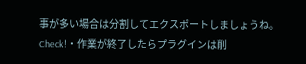事が多い場合は分割してエクスポートしましょうね。
Check!・作業が終了したらプラグインは削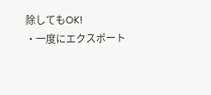除してもOK!
・一度にエクスポート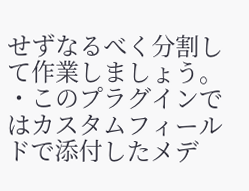せずなるべく分割して作業しましょう。
・このプラグインではカスタムフィールドで添付したメデ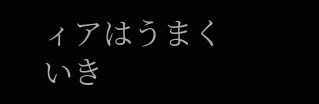ィアはうまくいき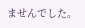ませんでした。